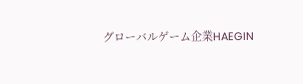グローバルゲーム企業HAEGIN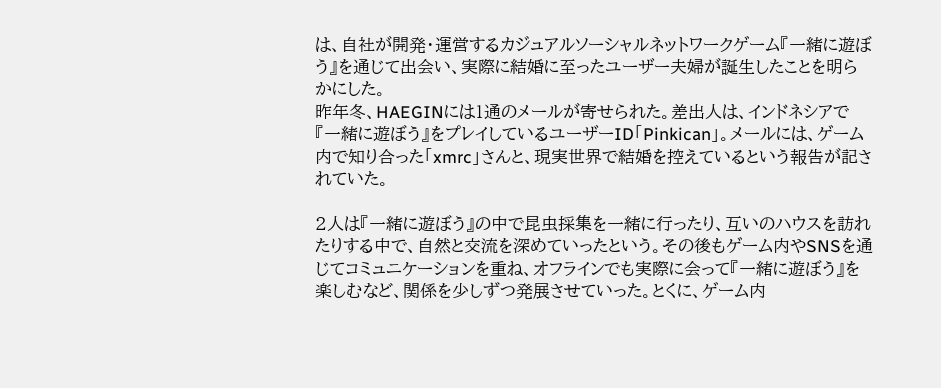は、自社が開発・運営するカジュアルソーシャルネットワークゲーム『一緒に遊ぼう』を通じて出会い、実際に結婚に至ったユーザー夫婦が誕生したことを明らかにした。
昨年冬、HAEGINには1通のメールが寄せられた。差出人は、インドネシアで『一緒に遊ぼう』をプレイしているユーザーID「Pinkican」。メールには、ゲーム内で知り合った「xmrc」さんと、現実世界で結婚を控えているという報告が記されていた。

2人は『一緒に遊ぼう』の中で昆虫採集を一緒に行ったり、互いのハウスを訪れたりする中で、自然と交流を深めていったという。その後もゲーム内やSNSを通じてコミュニケーションを重ね、オフラインでも実際に会って『一緒に遊ぼう』を楽しむなど、関係を少しずつ発展させていった。とくに、ゲーム内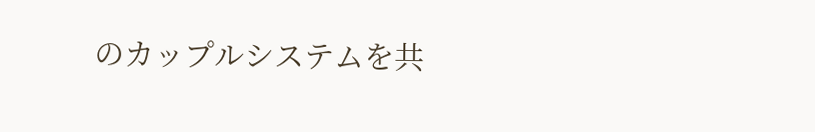のカップルシステムを共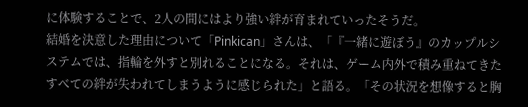に体験することで、2人の間にはより強い絆が育まれていったそうだ。
結婚を決意した理由について「Pinkican」さんは、「『一緒に遊ぼう』のカップルシステムでは、指輪を外すと別れることになる。それは、ゲーム内外で積み重ねてきたすべての絆が失われてしまうように感じられた」と語る。「その状況を想像すると胸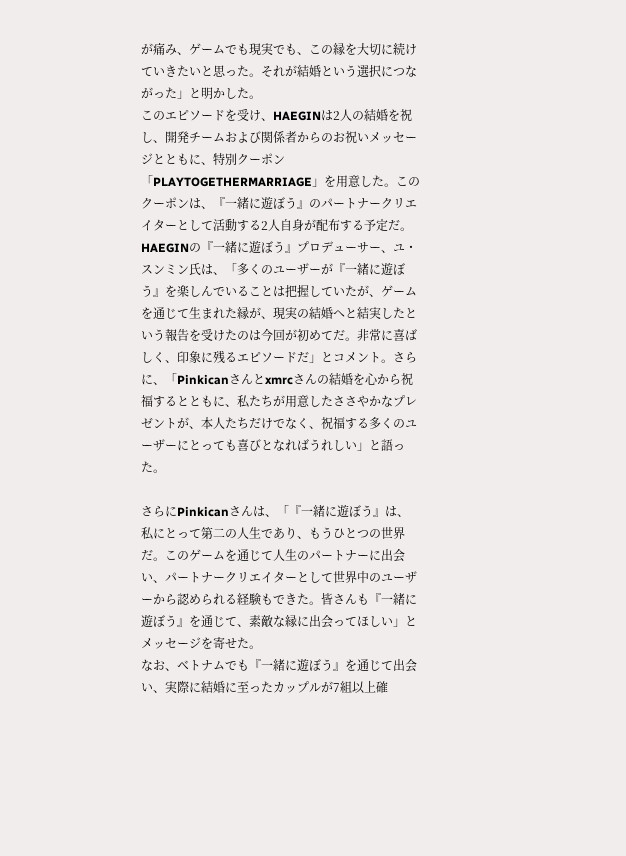が痛み、ゲームでも現実でも、この縁を大切に続けていきたいと思った。それが結婚という選択につながった」と明かした。
このエピソードを受け、HAEGINは2人の結婚を祝し、開発チームおよび関係者からのお祝いメッセージとともに、特別クーポン「PLAYTOGETHERMARRIAGE」を用意した。このクーポンは、『一緒に遊ぼう』のパートナークリエイターとして活動する2人自身が配布する予定だ。
HAEGINの『一緒に遊ぼう』プロデューサー、ユ・スンミン氏は、「多くのユーザーが『一緒に遊ぼう』を楽しんでいることは把握していたが、ゲームを通じて生まれた縁が、現実の結婚へと結実したという報告を受けたのは今回が初めてだ。非常に喜ばしく、印象に残るエピソードだ」とコメント。さらに、「Pinkicanさんとxmrcさんの結婚を心から祝福するとともに、私たちが用意したささやかなプレゼントが、本人たちだけでなく、祝福する多くのユーザーにとっても喜びとなればうれしい」と語った。

さらにPinkicanさんは、「『一緒に遊ぼう』は、私にとって第二の人生であり、もうひとつの世界だ。このゲームを通じて人生のパートナーに出会い、パートナークリエイターとして世界中のユーザーから認められる経験もできた。皆さんも『一緒に遊ぼう』を通じて、素敵な縁に出会ってほしい」とメッセージを寄せた。
なお、ベトナムでも『一緒に遊ぼう』を通じて出会い、実際に結婚に至ったカップルが7組以上確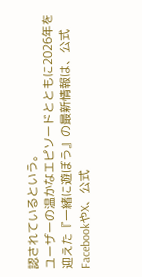認されているという。
ユーザーの温かなエピソードとともに2026年を迎えた『一緒に遊ぼう』の最新情報は、公式FacebookやX、公式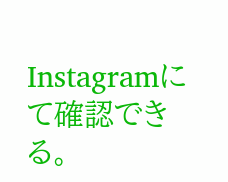Instagramにて確認できる。